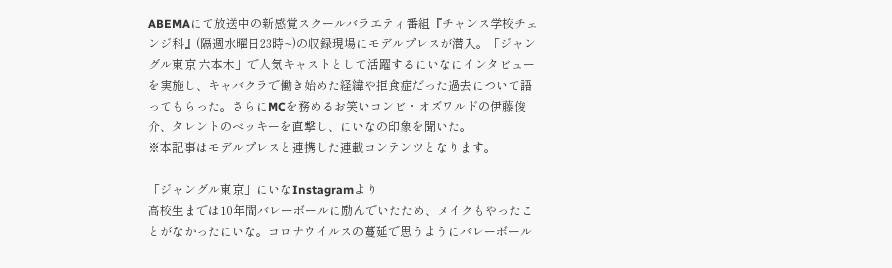ABEMAにて放送中の新感覚スクールバラエティ番組『チャンス学校チェンジ科』(隔週水曜日23時~)の収録現場にモデルプレスが潜入。「ジャングル東京 六本木」で人気キャストとして活躍するにいなにインタビューを実施し、キャバクラで働き始めた経緯や拒食症だった過去について語ってもらった。さらにMCを務めるお笑いコンビ・オズワルドの伊藤俊介、タレントのベッキーを直撃し、にいなの印象を聞いた。
※本記事はモデルプレスと連携した連載コンテンツとなります。

「ジャングル東京」にいなInstagramより
高校生までは10年間バレーボールに励んでいたため、メイクもやったことがなかったにいな。コロナウイルスの蔓延で思うようにバレーボール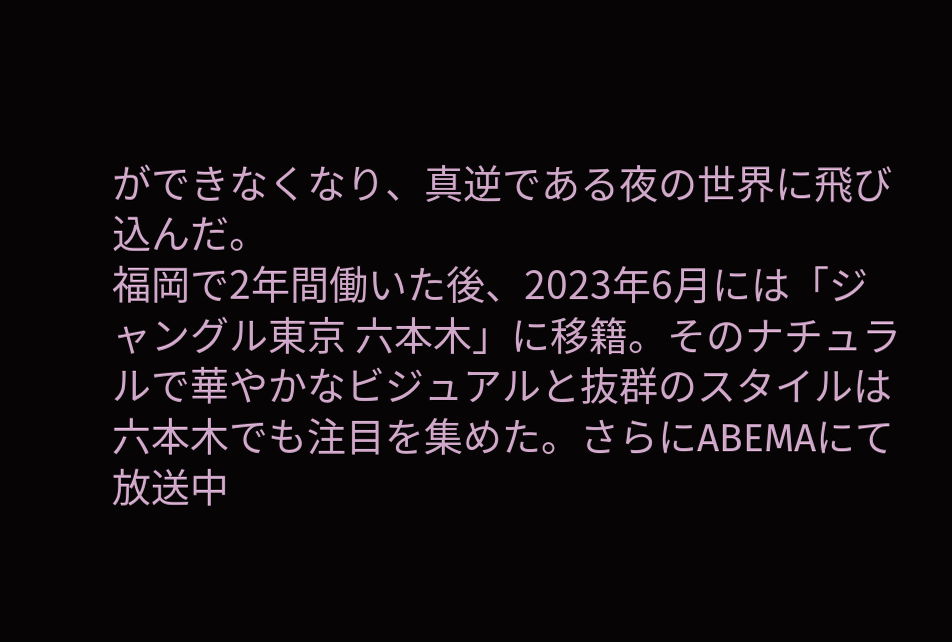ができなくなり、真逆である夜の世界に飛び込んだ。
福岡で2年間働いた後、2023年6月には「ジャングル東京 六本木」に移籍。そのナチュラルで華やかなビジュアルと抜群のスタイルは六本木でも注目を集めた。さらにABEMAにて放送中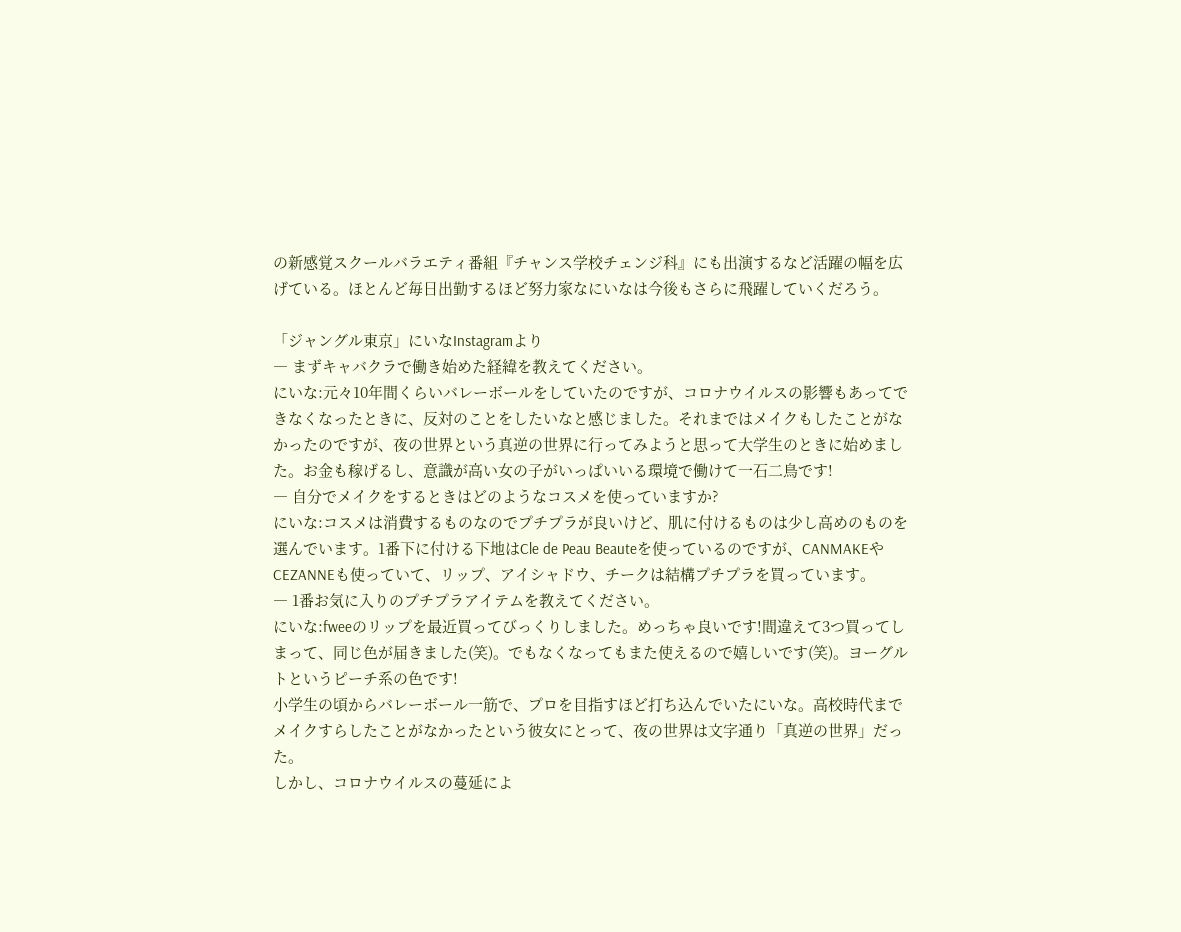の新感覚スクールバラエティ番組『チャンス学校チェンジ科』にも出演するなど活躍の幅を広げている。ほとんど毎日出勤するほど努力家なにいなは今後もさらに飛躍していくだろう。

「ジャングル東京」にいなInstagramより
― まずキャバクラで働き始めた経緯を教えてください。
にいな:元々10年間くらいバレーボールをしていたのですが、コロナウイルスの影響もあってできなくなったときに、反対のことをしたいなと感じました。それまではメイクもしたことがなかったのですが、夜の世界という真逆の世界に行ってみようと思って大学生のときに始めました。お金も稼げるし、意識が高い女の子がいっぱいいる環境で働けて一石二鳥です!
― 自分でメイクをするときはどのようなコスメを使っていますか?
にいな:コスメは消費するものなのでプチプラが良いけど、肌に付けるものは少し高めのものを選んでいます。1番下に付ける下地はCle de Peau Beauteを使っているのですが、CANMAKEやCEZANNEも使っていて、リップ、アイシャドウ、チークは結構プチプラを買っています。
― 1番お気に入りのプチプラアイテムを教えてください。
にいな:fweeのリップを最近買ってびっくりしました。めっちゃ良いです!間違えて3つ買ってしまって、同じ色が届きました(笑)。でもなくなってもまた使えるので嬉しいです(笑)。ヨーグルトというピーチ系の色です!
小学生の頃からバレーボール一筋で、プロを目指すほど打ち込んでいたにいな。高校時代までメイクすらしたことがなかったという彼女にとって、夜の世界は文字通り「真逆の世界」だった。
しかし、コロナウイルスの蔓延によ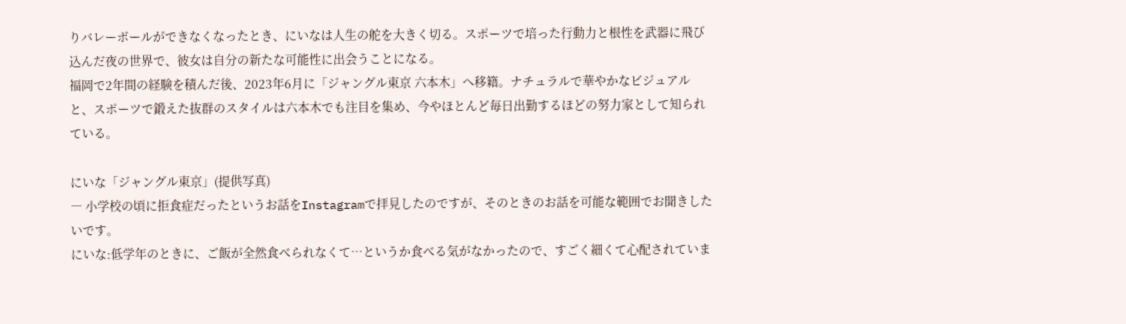りバレーボールができなくなったとき、にいなは人生の舵を大きく切る。スポーツで培った行動力と根性を武器に飛び込んだ夜の世界で、彼女は自分の新たな可能性に出会うことになる。
福岡で2年間の経験を積んだ後、2023年6月に「ジャングル東京 六本木」へ移籍。ナチュラルで華やかなビジュアルと、スポーツで鍛えた抜群のスタイルは六本木でも注目を集め、今やほとんど毎日出勤するほどの努力家として知られている。

にいな「ジャングル東京」(提供写真)
― 小学校の頃に拒食症だったというお話をInstagramで拝見したのですが、そのときのお話を可能な範囲でお聞きしたいです。
にいな:低学年のときに、ご飯が全然食べられなくて…というか食べる気がなかったので、すごく細くて心配されていま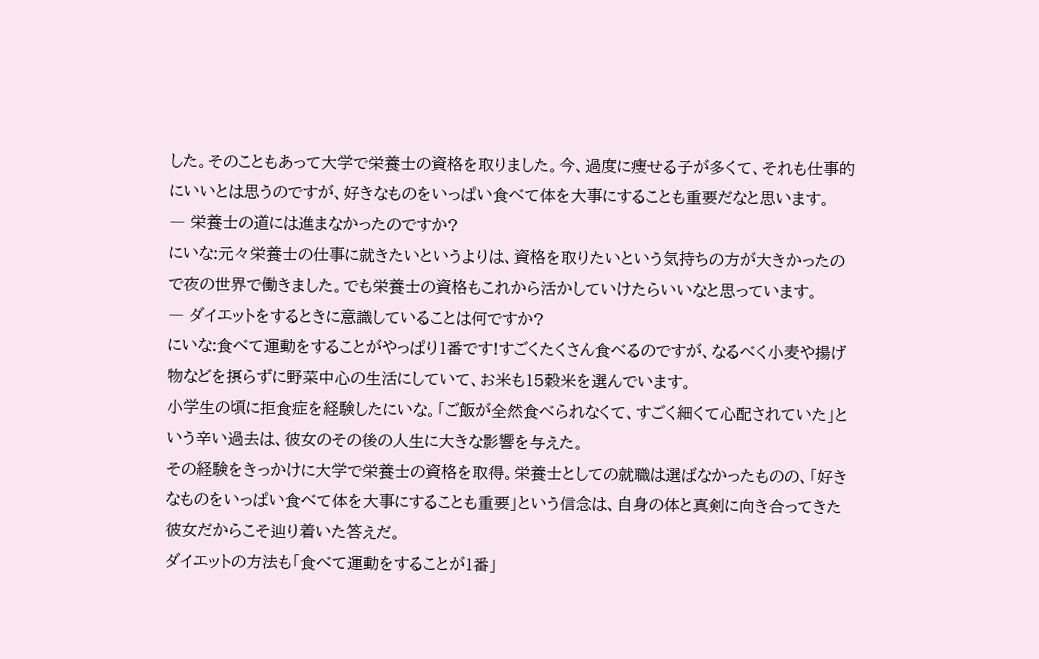した。そのこともあって大学で栄養士の資格を取りました。今、過度に痩せる子が多くて、それも仕事的にいいとは思うのですが、好きなものをいっぱい食べて体を大事にすることも重要だなと思います。
― 栄養士の道には進まなかったのですか?
にいな:元々栄養士の仕事に就きたいというよりは、資格を取りたいという気持ちの方が大きかったので夜の世界で働きました。でも栄養士の資格もこれから活かしていけたらいいなと思っています。
― ダイエットをするときに意識していることは何ですか?
にいな:食べて運動をすることがやっぱり1番です!すごくたくさん食べるのですが、なるべく小麦や揚げ物などを摂らずに野菜中心の生活にしていて、お米も15穀米を選んでいます。
小学生の頃に拒食症を経験したにいな。「ご飯が全然食べられなくて、すごく細くて心配されていた」という辛い過去は、彼女のその後の人生に大きな影響を与えた。
その経験をきっかけに大学で栄養士の資格を取得。栄養士としての就職は選ばなかったものの、「好きなものをいっぱい食べて体を大事にすることも重要」という信念は、自身の体と真剣に向き合ってきた彼女だからこそ辿り着いた答えだ。
ダイエットの方法も「食べて運動をすることが1番」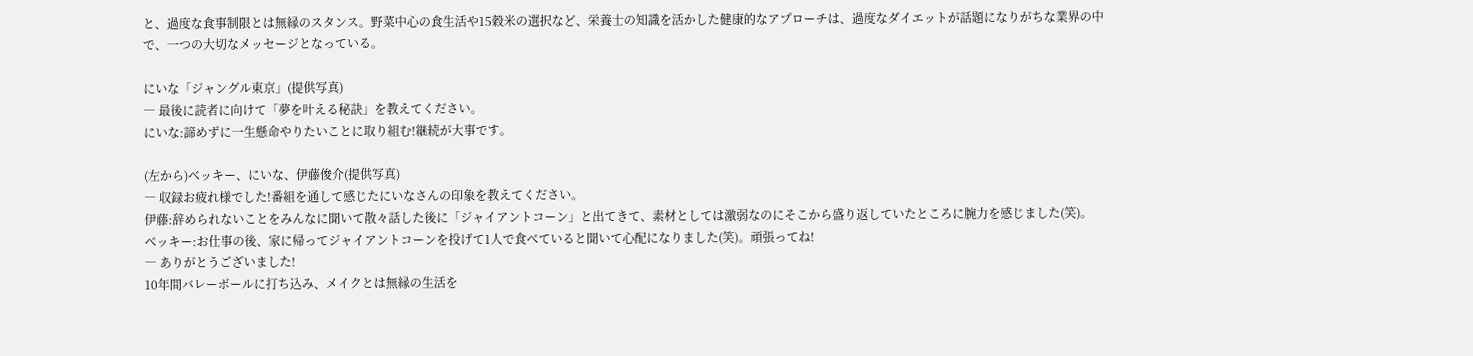と、過度な食事制限とは無縁のスタンス。野菜中心の食生活や15穀米の選択など、栄養士の知識を活かした健康的なアプローチは、過度なダイエットが話題になりがちな業界の中で、一つの大切なメッセージとなっている。

にいな「ジャングル東京」(提供写真)
― 最後に読者に向けて「夢を叶える秘訣」を教えてください。
にいな:諦めずに一生懸命やりたいことに取り組む!継続が大事です。

(左から)ベッキー、にいな、伊藤俊介(提供写真)
― 収録お疲れ様でした!番組を通して感じたにいなさんの印象を教えてください。
伊藤:辞められないことをみんなに聞いて散々話した後に「ジャイアントコーン」と出てきて、素材としては激弱なのにそこから盛り返していたところに腕力を感じました(笑)。
ベッキー:お仕事の後、家に帰ってジャイアントコーンを投げて1人で食べていると聞いて心配になりました(笑)。頑張ってね!
― ありがとうございました!
10年間バレーボールに打ち込み、メイクとは無縁の生活を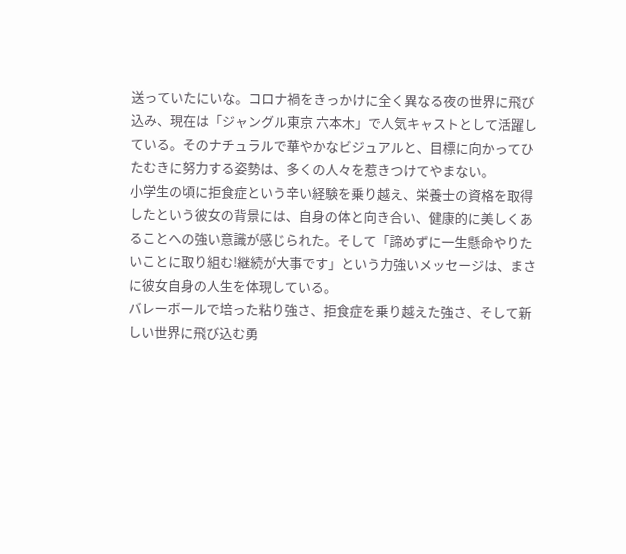送っていたにいな。コロナ禍をきっかけに全く異なる夜の世界に飛び込み、現在は「ジャングル東京 六本木」で人気キャストとして活躍している。そのナチュラルで華やかなビジュアルと、目標に向かってひたむきに努力する姿勢は、多くの人々を惹きつけてやまない。
小学生の頃に拒食症という辛い経験を乗り越え、栄養士の資格を取得したという彼女の背景には、自身の体と向き合い、健康的に美しくあることへの強い意識が感じられた。そして「諦めずに一生懸命やりたいことに取り組む!継続が大事です」という力強いメッセージは、まさに彼女自身の人生を体現している。
バレーボールで培った粘り強さ、拒食症を乗り越えた強さ、そして新しい世界に飛び込む勇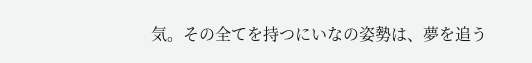気。その全てを持つにいなの姿勢は、夢を追う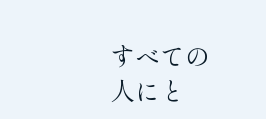すべての人にと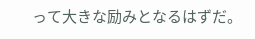って大きな励みとなるはずだ。